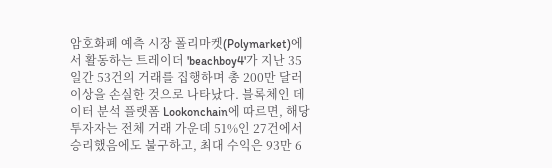암호화폐 예측 시장 폴리마켓(Polymarket)에서 활동하는 트레이더 'beachboy4'가 지난 35일간 53건의 거래를 집행하며 총 200만 달러 이상을 손실한 것으로 나타났다. 블록체인 데이터 분석 플랫폼 Lookonchain에 따르면, 해당 투자자는 전체 거래 가운데 51%인 27건에서 승리했음에도 불구하고, 최대 수익은 93만 6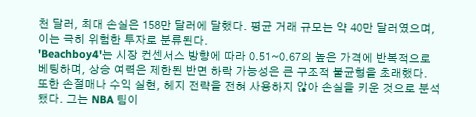천 달러, 최대 손실은 158만 달러에 달했다. 평균 거래 규모는 약 40만 달러였으며, 이는 극히 위험한 투자로 분류된다.
'Beachboy4'는 시장 컨센서스 방향에 따라 0.51~0.67의 높은 가격에 반복적으로 베팅하며, 상승 여력은 제한된 반면 하락 가능성은 큰 구조적 불균형을 초래했다. 또한 손절매나 수익 실현, 헤지 전략을 전혀 사용하지 않아 손실을 키운 것으로 분석됐다. 그는 NBA 팀이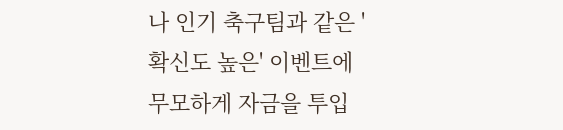나 인기 축구팀과 같은 '확신도 높은' 이벤트에 무모하게 자금을 투입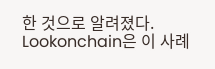한 것으로 알려졌다.
Lookonchain은 이 사례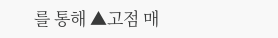를 통해 ▲고점 매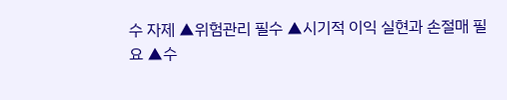수 자제 ▲위험관리 필수 ▲시기적 이익 실현과 손절매 필요 ▲수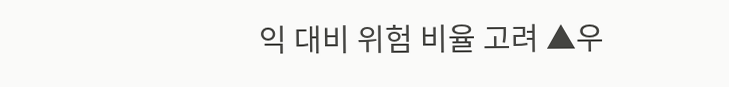익 대비 위험 비율 고려 ▲우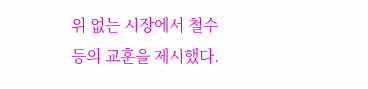위 없는 시장에서 철수 등의 교훈을 제시했다.